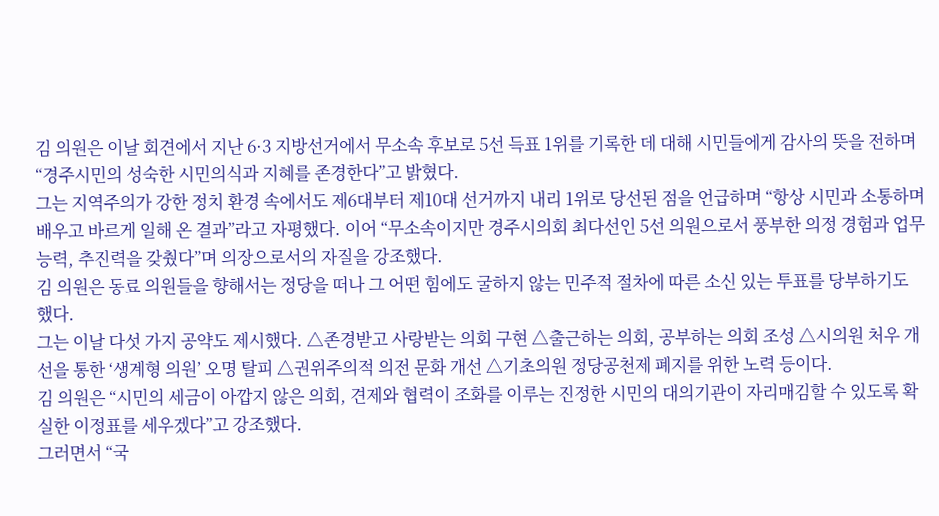김 의원은 이날 회견에서 지난 6·3 지방선거에서 무소속 후보로 5선 득표 1위를 기록한 데 대해 시민들에게 감사의 뜻을 전하며 “경주시민의 성숙한 시민의식과 지혜를 존경한다”고 밝혔다.
그는 지역주의가 강한 정치 환경 속에서도 제6대부터 제10대 선거까지 내리 1위로 당선된 점을 언급하며 “항상 시민과 소통하며 배우고 바르게 일해 온 결과”라고 자평했다. 이어 “무소속이지만 경주시의회 최다선인 5선 의원으로서 풍부한 의정 경험과 업무 능력, 추진력을 갖췄다”며 의장으로서의 자질을 강조했다.
김 의원은 동료 의원들을 향해서는 정당을 떠나 그 어떤 힘에도 굴하지 않는 민주적 절차에 따른 소신 있는 투표를 당부하기도 했다.
그는 이날 다섯 가지 공약도 제시했다. △존경받고 사랑받는 의회 구현 △출근하는 의회, 공부하는 의회 조성 △시의원 처우 개선을 통한 ‘생계형 의원’ 오명 탈피 △권위주의적 의전 문화 개선 △기초의원 정당공천제 폐지를 위한 노력 등이다.
김 의원은 “시민의 세금이 아깝지 않은 의회, 견제와 협력이 조화를 이루는 진정한 시민의 대의기관이 자리매김할 수 있도록 확실한 이정표를 세우겠다”고 강조했다.
그러면서 “국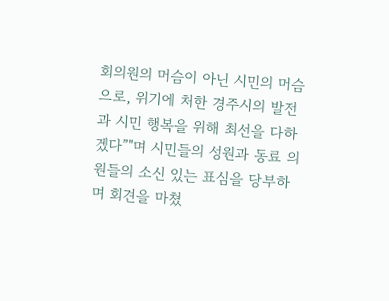회의원의 머슴이 아닌 시민의 머슴으로, 위기에 처한 경주시의 발전과 시민 행복을 위해 최선을 다하겠다”"며 시민들의 성원과 동료 의원들의 소신 있는 표심을 당부하며 회견을 마쳤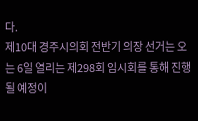다.
제10대 경주시의회 전반기 의장 선거는 오는 6일 열리는 제298회 임시회를 통해 진행될 예정이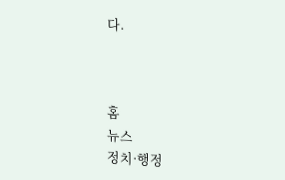다.



홈
뉴스
정치·행정